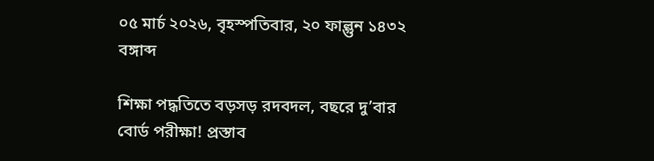০৫ মার্চ ২০২৬, বৃহস্পতিবার, ২০ ফাল্গুন ১৪৩২ বঙ্গাব্দ

শিক্ষা পদ্ধতিতে বড়সড় রদবদল, বছরে দু’বার বোর্ড পরীক্ষা! প্রস্তাব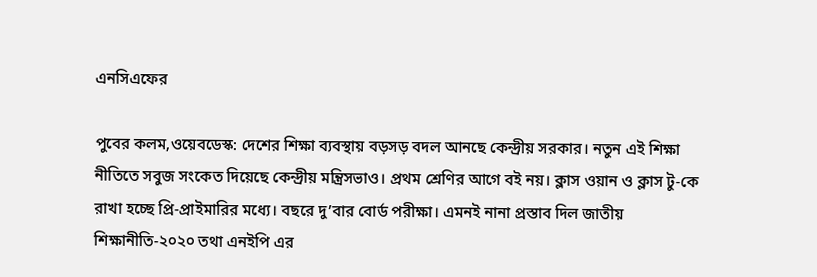এনসিএফের

পুবের কলম,ওয়েবডেস্ক: দেশের শিক্ষা ব্যবস্থায় বড়সড় বদল আনছে কেন্দ্রীয় সরকার। নতুন এই শিক্ষা নীতিতে সবুজ সংকেত দিয়েছে কেন্দ্রীয় মন্ত্রিসভাও। প্রথম শ্রেণির আগে বই নয়। ক্লাস ওয়ান ও ক্লাস টু-কে রাখা হচ্ছে প্রি-প্রাইমারির মধ্যে। বছরে দু’বার বোর্ড পরীক্ষা। এমনই নানা প্রস্তাব দিল জাতীয় শিক্ষানীতি-২০২০ তথা এনইপি এর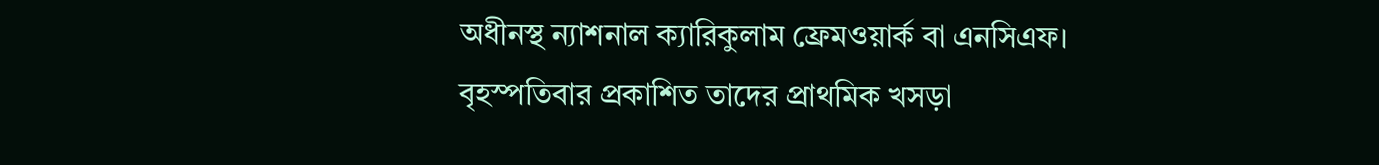অধীনস্থ ন্যাশনাল ক্যারিকুলাম ফ্রেমওয়ার্ক বা এনসিএফ।  বৃহস্পতিবার প্রকাশিত তাদের প্রাথমিক খসড়া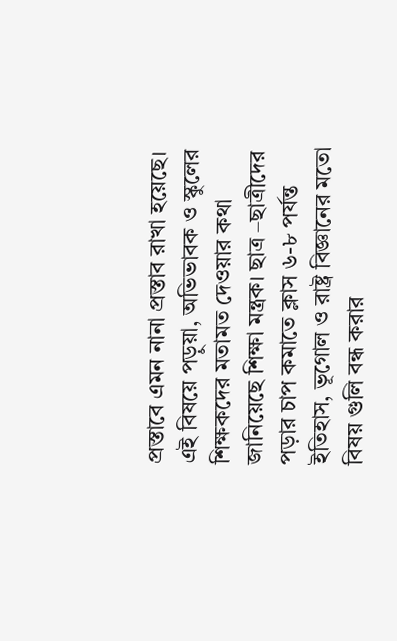প্রস্তাবে এমন নানা প্রস্তাব রাখা হয়েছে। এই বিষয়ে পড়ুয়া, অভিভাবক ও স্কুলের শিক্ষকদের মতামত দেওয়ার কথা জানিয়েছে শিক্ষা মন্ত্রক। ছাত্র –ছাত্রীদের পড়ার চাপ কমাতে ক্লাস ৬-৮ পর্যন্ত ইতিহাস, ভূগোল ও রাষ্ট্র বিজ্ঞানের মতো বিষয় গুলি বন্ধ করার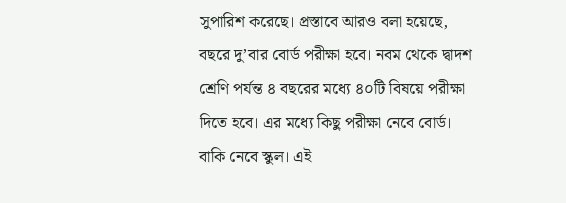সুপারিশ করেছে। প্রস্তাবে আরও বলা হয়েছে, বছরে দু’বার বোর্ড পরীক্ষা হবে। নবম থেকে দ্বাদশ শ্রেণি পর্যন্ত ৪ বছরের মধ্যে ৪০টি বিষয়ে পরীক্ষা দিতে হবে। এর মধ্যে কিছু পরীক্ষা নেবে বোর্ড। বাকি নেবে স্কুল। এই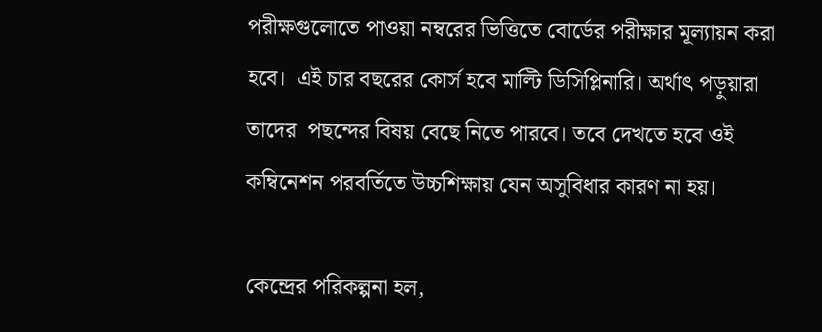পরীক্ষগুলোতে পাওয়া নম্বরের ভিত্তিতে বোর্ডের পরীক্ষার মূল্যায়ন করা হবে।  এই চার বছরের কোর্স হবে মাল্টি ডিসিপ্লিনারি। অর্থাৎ পড়ুয়ারা তাদের  পছন্দের বিষয় বেছে নিতে পারবে। তবে দেখতে হবে ওই কম্বিনেশন পরবর্তিতে উচ্চশিক্ষায় যেন অসুবিধার কারণ না হয়।

কেন্দ্রের পরিকল্পনা হল,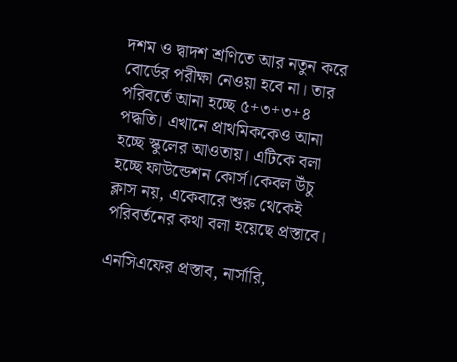দশম ও দ্বাদশ শ্রণিতে আর নতুন করে বোর্ডের পরীক্ষা নেওয়া হবে না। তার পরিবর্তে আনা হচ্ছে ৫+৩+৩+৪ পদ্ধতি। এখানে প্রাথমিককেও আনা হচ্ছে স্কুলের আওতায়। এটিকে বলা হচ্ছে ফাউন্ডেশন কোর্স।কেবল উঁচু ক্লাস নয়, একেবারে শুরু থেকেই পরিবর্তনের কথা বলা হয়েছে প্রস্তাবে।

এনসিএফের প্রস্তাব, নার্সারি,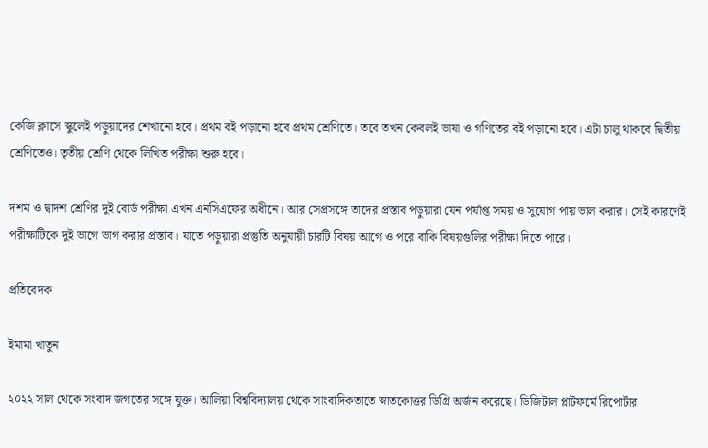কেজি ক্লাসে স্কুলেই পড়ুয়াদের শেখানো হবে। প্রথম বই পড়ানো হবে প্রথম শ্রেণিতে। তবে তখন কেবলই ভাষা ও গণিতের বই পড়ানো হবে। এটা চালু থাকবে দ্বিতীয় শ্রেণিতেও। তৃতীয় শ্রেণি থেকে লিখিত পরীক্ষা শুরু হবে।

দশম ও দ্বাদশ শ্রেণির দুই বোর্ড পরীক্ষা এখন এনসিএফের অধীনে। আর সেপ্রসঙ্গে তাদের প্রস্তাব পড়ুয়ারা যেন পর্যাপ্ত সময় ও সুযোগ পায় ভাল করার। সেই কারণেই পরীক্ষাটিকে দুই ভাগে ভাগ করার প্রস্তাব। যাতে পড়ুয়ারা প্রস্তুতি অনুযায়ী চারটি বিষয় আগে ও পরে বাকি বিষয়গুলির পরীক্ষা দিতে পারে।

প্রতিবেদক

ইমামা খাতুন

২০২২ সাল থেকে সংবাদ জগতের সঙ্গে যুক্ত। আলিয়া বিশ্ববিদ্যালয় থেকে সাংবাদিকতাতে স্নাতকোত্তর ডিগ্রি অর্জন করেছে। ডিজিটাল প্লাটফর্মে রিপোর্টার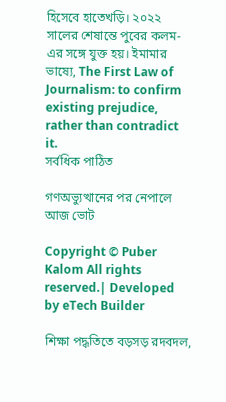হিসেবে হাতেখড়ি। ২০২২ সালের শেষান্তে পুবের কলম-এর সঙ্গে যুক্ত হয়। ইমামার ভাষ্যে, The First Law of Journalism: to confirm existing prejudice, rather than contradict it.
সর্বধিক পাঠিত

গণঅভ্যুত্থানের পর নেপালে আজ ভোট

Copyright © Puber Kalom All rights reserved.| Developed by eTech Builder

শিক্ষা পদ্ধতিতে বড়সড় রদবদল,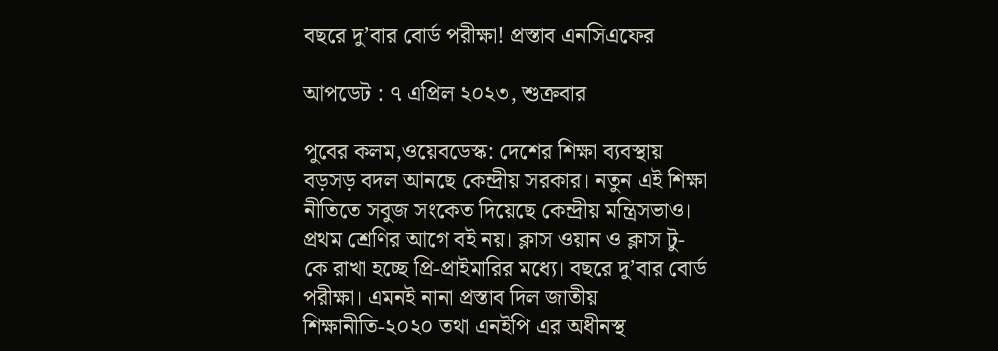বছরে দু’বার বোর্ড পরীক্ষা! প্রস্তাব এনসিএফের

আপডেট : ৭ এপ্রিল ২০২৩, শুক্রবার

পুবের কলম,ওয়েবডেস্ক: দেশের শিক্ষা ব্যবস্থায় বড়সড় বদল আনছে কেন্দ্রীয় সরকার। নতুন এই শিক্ষা নীতিতে সবুজ সংকেত দিয়েছে কেন্দ্রীয় মন্ত্রিসভাও। প্রথম শ্রেণির আগে বই নয়। ক্লাস ওয়ান ও ক্লাস টু-কে রাখা হচ্ছে প্রি-প্রাইমারির মধ্যে। বছরে দু’বার বোর্ড পরীক্ষা। এমনই নানা প্রস্তাব দিল জাতীয় শিক্ষানীতি-২০২০ তথা এনইপি এর অধীনস্থ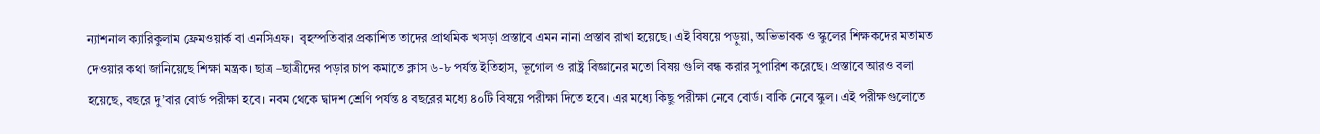ন্যাশনাল ক্যারিকুলাম ফ্রেমওয়ার্ক বা এনসিএফ।  বৃহস্পতিবার প্রকাশিত তাদের প্রাথমিক খসড়া প্রস্তাবে এমন নানা প্রস্তাব রাখা হয়েছে। এই বিষয়ে পড়ুয়া, অভিভাবক ও স্কুলের শিক্ষকদের মতামত দেওয়ার কথা জানিয়েছে শিক্ষা মন্ত্রক। ছাত্র –ছাত্রীদের পড়ার চাপ কমাতে ক্লাস ৬-৮ পর্যন্ত ইতিহাস, ভূগোল ও রাষ্ট্র বিজ্ঞানের মতো বিষয় গুলি বন্ধ করার সুপারিশ করেছে। প্রস্তাবে আরও বলা হয়েছে, বছরে দু’বার বোর্ড পরীক্ষা হবে। নবম থেকে দ্বাদশ শ্রেণি পর্যন্ত ৪ বছরের মধ্যে ৪০টি বিষয়ে পরীক্ষা দিতে হবে। এর মধ্যে কিছু পরীক্ষা নেবে বোর্ড। বাকি নেবে স্কুল। এই পরীক্ষগুলোতে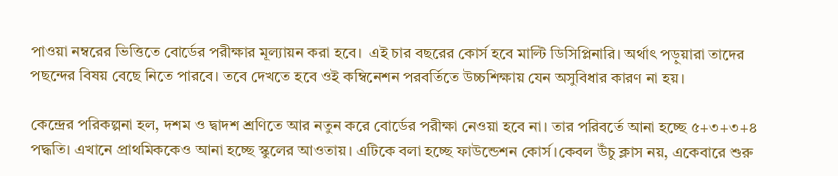পাওয়া নম্বরের ভিত্তিতে বোর্ডের পরীক্ষার মূল্যায়ন করা হবে।  এই চার বছরের কোর্স হবে মাল্টি ডিসিপ্লিনারি। অর্থাৎ পড়ুয়ারা তাদের  পছন্দের বিষয় বেছে নিতে পারবে। তবে দেখতে হবে ওই কম্বিনেশন পরবর্তিতে উচ্চশিক্ষায় যেন অসুবিধার কারণ না হয়।

কেন্দ্রের পরিকল্পনা হল, দশম ও দ্বাদশ শ্রণিতে আর নতুন করে বোর্ডের পরীক্ষা নেওয়া হবে না। তার পরিবর্তে আনা হচ্ছে ৫+৩+৩+৪ পদ্ধতি। এখানে প্রাথমিককেও আনা হচ্ছে স্কুলের আওতায়। এটিকে বলা হচ্ছে ফাউন্ডেশন কোর্স।কেবল উঁচু ক্লাস নয়, একেবারে শুরু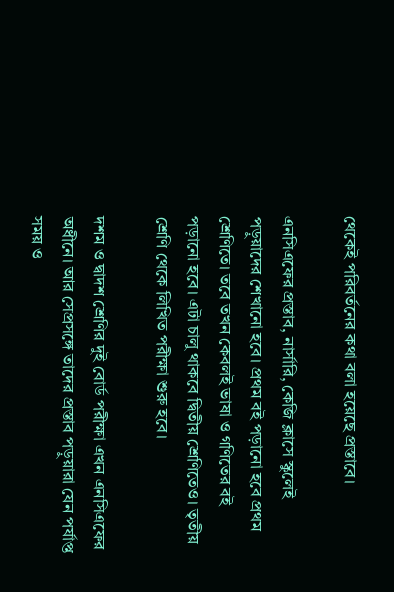থেকেই পরিবর্তনের কথা বলা হয়েছে প্রস্তাবে।

এনসিএফের প্রস্তাব, নার্সারি, কেজি ক্লাসে স্কুলেই পড়ুয়াদের শেখানো হবে। প্রথম বই পড়ানো হবে প্রথম শ্রেণিতে। তবে তখন কেবলই ভাষা ও গণিতের বই পড়ানো হবে। এটা চালু থাকবে দ্বিতীয় শ্রেণিতেও। তৃতীয় শ্রেণি থেকে লিখিত পরীক্ষা শুরু হবে।

দশম ও দ্বাদশ শ্রেণির দুই বোর্ড পরীক্ষা এখন এনসিএফের অধীনে। আর সেপ্রসঙ্গে তাদের প্রস্তাব পড়ুয়ারা যেন পর্যাপ্ত সময় ও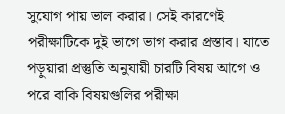সুযোগ পায় ভাল করার। সেই কারণেই পরীক্ষাটিকে দুই ভাগে ভাগ করার প্রস্তাব। যাতে পড়ুয়ারা প্রস্তুতি অনুযায়ী চারটি বিষয় আগে ও পরে বাকি বিষয়গুলির পরীক্ষা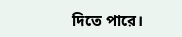দিতে পারে।